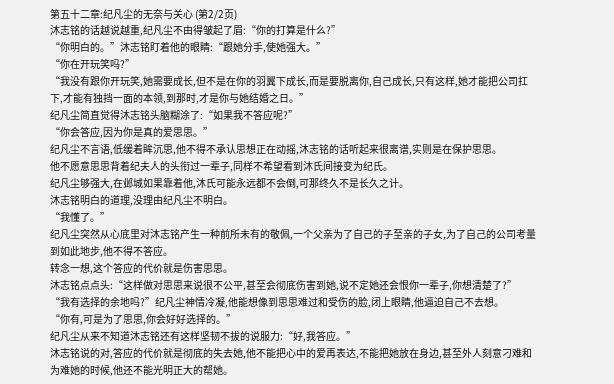第五十二章:纪凡尘的无奈与关心 (第2/2页)
沐志铭的话越说越重,纪凡尘不由得皱起了眉:“你的打算是什么?”
“你明白的。”沐志铭盯着他的眼睛:“跟她分手,使她强大。”
“你在开玩笑吗?”
“我没有跟你开玩笑,她需要成长,但不是在你的羽翼下成长,而是要脱离你,自己成长,只有这样,她才能把公司扛下,才能有独挡一面的本领,到那时,才是你与她结婚之日。”
纪凡尘简直觉得沐志铭头脑糊涂了:“如果我不答应呢?”
“你会答应,因为你是真的爱思思。”
纪凡尘不言语,低缓着眸沉思,他不得不承认思想正在动摇,沐志铭的话听起来很离谱,实则是在保护思思。
他不愿意思思背着纪夫人的头衔过一辈子,同样不希望看到沐氏间接变为纪氏。
纪凡尘够强大,在邺城如果靠着他,沐氏可能永远都不会倒,可那终久不是长久之计。
沐志铭明白的道理,没理由纪凡尘不明白。
“我懂了。”
纪凡尘突然从心底里对沐志铭产生一种前所未有的敬佩,一个父亲为了自己的子至亲的子女,为了自己的公司考量到如此地步,他不得不答应。
转念一想,这个答应的代价就是伤害思思。
沐志铭点点头:“这样做对思思来说很不公平,甚至会彻底伤害到她,说不定她还会恨你一辈子,你想清楚了?”
“我有选择的余地吗?”纪凡尘神情冷凝,他能想像到思思难过和受伤的脸,闭上眼睛,他逼迫自己不去想。
“你有,可是为了思思,你会好好选择的。”
纪凡尘从来不知道沐志铭还有这样坚韧不拔的说服力:“好,我答应。”
沐志铭说的对,答应的代价就是彻底的失去她,他不能把心中的爱再表达,不能把她放在身边,甚至外人刻意刁难和为难她的时候,他还不能光明正大的帮她。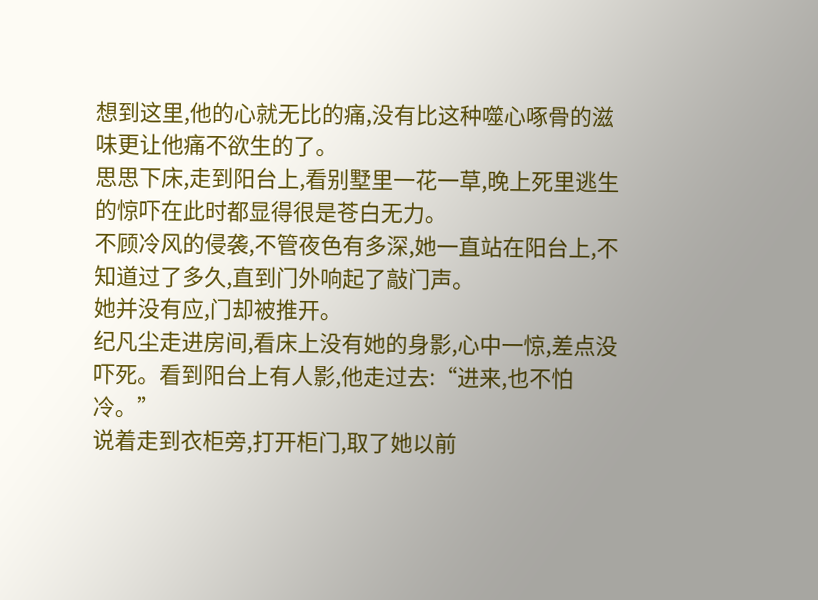想到这里,他的心就无比的痛,没有比这种噬心啄骨的滋味更让他痛不欲生的了。
思思下床,走到阳台上,看别墅里一花一草,晚上死里逃生的惊吓在此时都显得很是苍白无力。
不顾冷风的侵袭,不管夜色有多深,她一直站在阳台上,不知道过了多久,直到门外响起了敲门声。
她并没有应,门却被推开。
纪凡尘走进房间,看床上没有她的身影,心中一惊,差点没吓死。看到阳台上有人影,他走过去:“进来,也不怕冷。”
说着走到衣柜旁,打开柜门,取了她以前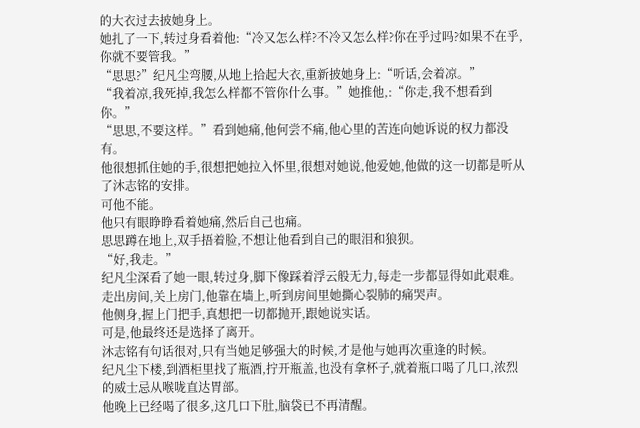的大衣过去披她身上。
她扎了一下,转过身看着他:“冷又怎么样?不冷又怎么样?你在乎过吗?如果不在乎,你就不要管我。”
“思思?”纪凡尘弯腰,从地上拾起大衣,重新披她身上:“听话,会着凉。”
“我着凉,我死掉,我怎么样都不管你什么事。”她推他,:“你走,我不想看到你。”
“思思,不要这样。”看到她痛,他何尝不痛,他心里的苦连向她诉说的权力都没有。
他很想抓住她的手,很想把她拉入怀里,很想对她说,他爱她,他做的这一切都是听从了沐志铭的安排。
可他不能。
他只有眼睁睁看着她痛,然后自己也痛。
思思蹲在地上,双手捂着脸,不想让他看到自己的眼泪和狼狈。
“好,我走。”
纪凡尘深看了她一眼,转过身,脚下像踩着浮云般无力,每走一步都显得如此艰难。
走出房间,关上房门,他靠在墙上,听到房间里她撕心裂肺的痛哭声。
他侧身,握上门把手,真想把一切都抛开,跟她说实话。
可是,他最终还是选择了离开。
沐志铭有句话很对,只有当她足够强大的时候,才是他与她再次重逢的时候。
纪凡尘下楼,到酒柜里找了瓶酒,拧开瓶盖,也没有拿杯子,就着瓶口喝了几口,浓烈的威士忌从喉咙直达胃部。
他晚上已经喝了很多,这几口下肚,脑袋已不再清醒。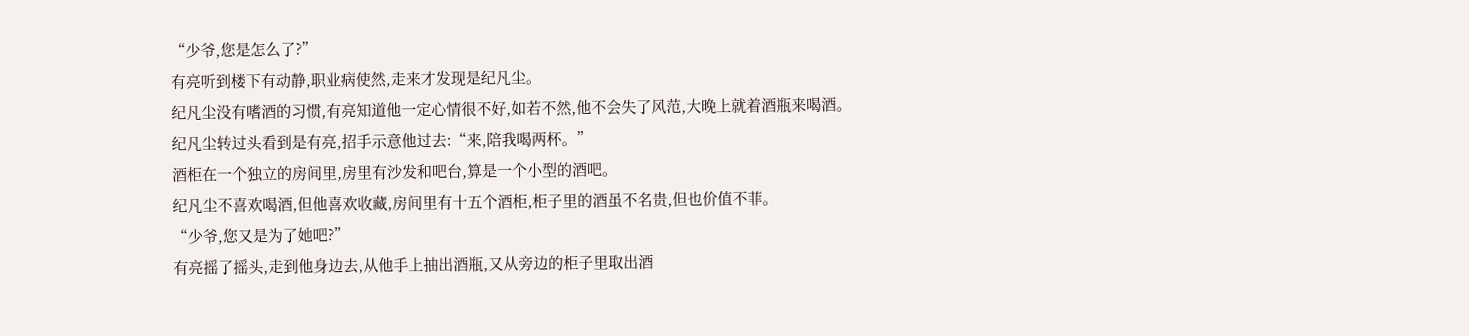“少爷,您是怎么了?”
有亮听到楼下有动静,职业病使然,走来才发现是纪凡尘。
纪凡尘没有嗜酒的习惯,有亮知道他一定心情很不好,如若不然,他不会失了风范,大晚上就着酒瓶来喝酒。
纪凡尘转过头看到是有亮,招手示意他过去:“来,陪我喝两杯。”
酒柜在一个独立的房间里,房里有沙发和吧台,算是一个小型的酒吧。
纪凡尘不喜欢喝酒,但他喜欢收藏,房间里有十五个酒柜,柜子里的酒虽不名贵,但也价值不菲。
“少爷,您又是为了她吧?”
有亮摇了摇头,走到他身边去,从他手上抽出酒瓶,又从旁边的柜子里取出酒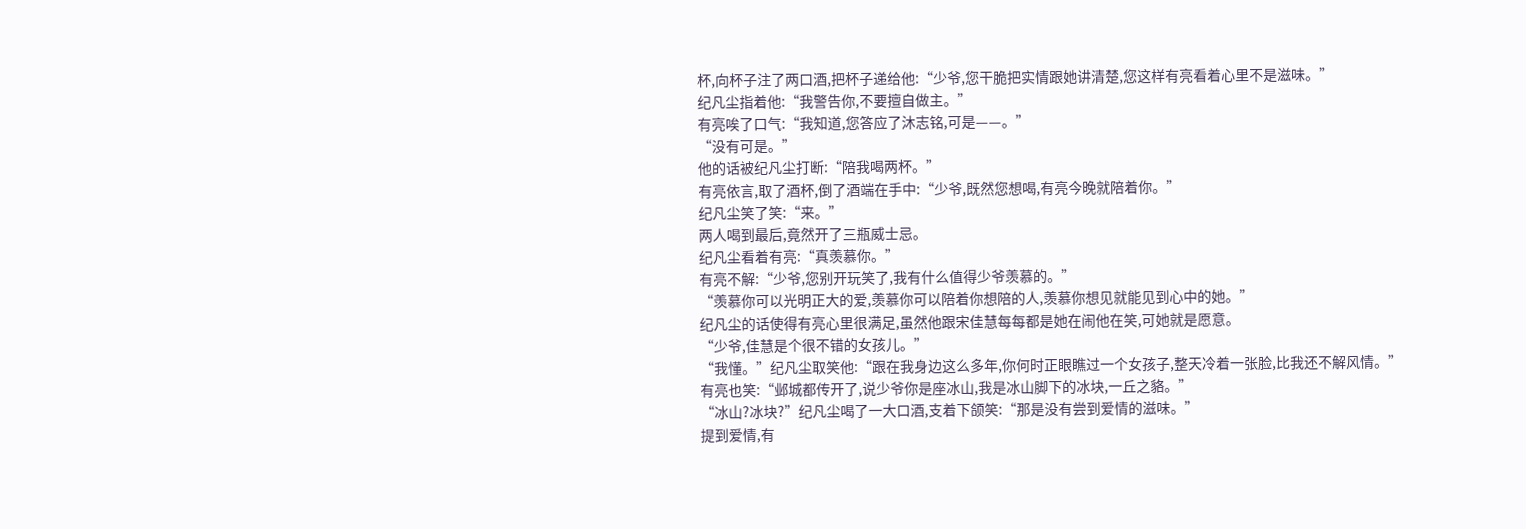杯,向杯子注了两口酒,把杯子递给他:“少爷,您干脆把实情跟她讲清楚,您这样有亮看着心里不是滋味。”
纪凡尘指着他:“我警告你,不要擅自做主。”
有亮唉了口气:“我知道,您答应了沐志铭,可是——。”
“没有可是。”
他的话被纪凡尘打断:“陪我喝两杯。”
有亮依言,取了酒杯,倒了酒端在手中:“少爷,既然您想喝,有亮今晚就陪着你。”
纪凡尘笑了笑:“来。”
两人喝到最后,竟然开了三瓶威士忌。
纪凡尘看着有亮:“真羡慕你。”
有亮不解:“少爷,您别开玩笑了,我有什么值得少爷羡慕的。”
“羡慕你可以光明正大的爱,羡慕你可以陪着你想陪的人,羡慕你想见就能见到心中的她。”
纪凡尘的话使得有亮心里很满足,虽然他跟宋佳慧每每都是她在闹他在笑,可她就是愿意。
“少爷,佳慧是个很不错的女孩儿。”
“我懂。”纪凡尘取笑他:“跟在我身边这么多年,你何时正眼瞧过一个女孩子,整天冷着一张脸,比我还不解风情。”
有亮也笑:“邺城都传开了,说少爷你是座冰山,我是冰山脚下的冰块,一丘之貉。”
“冰山?冰块?”纪凡尘喝了一大口酒,支着下颌笑:“那是没有尝到爱情的滋味。”
提到爱情,有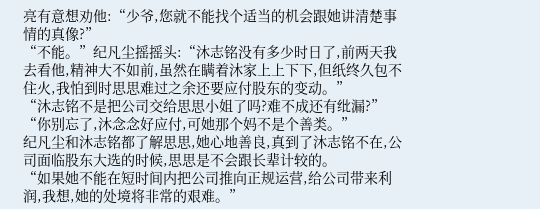亮有意想劝他:“少爷,您就不能找个适当的机会跟她讲清楚事情的真像?”
“不能。”纪凡尘摇摇头:“沐志铭没有多少时日了,前两天我去看他,精神大不如前,虽然在瞒着沐家上上下下,但纸终久包不住火,我怕到时思思难过之余还要应付股东的变动。”
“沐志铭不是把公司交给思思小姐了吗?难不成还有纰漏?”
“你别忘了,沐念念好应付,可她那个妈不是个善类。”
纪凡尘和沐志铭都了解思思,她心地善良,真到了沐志铭不在,公司面临股东大选的时候,思思是不会跟长辈计较的。
“如果她不能在短时间内把公司推向正规运营,给公司带来利润,我想,她的处境将非常的艰难。”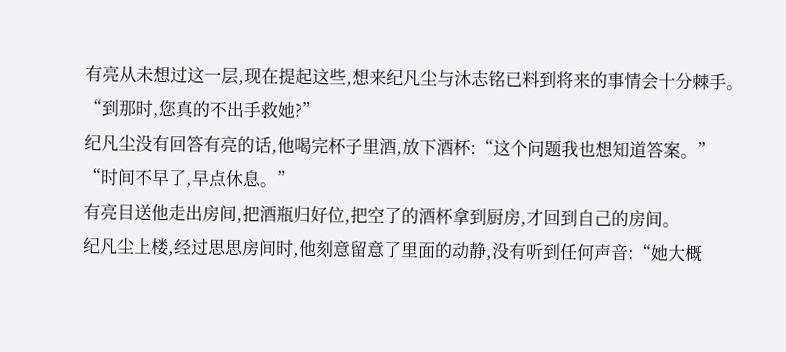有亮从未想过这一层,现在提起这些,想来纪凡尘与沐志铭已料到将来的事情会十分棘手。
“到那时,您真的不出手救她?”
纪凡尘没有回答有亮的话,他喝完杯子里酒,放下酒杯:“这个问题我也想知道答案。”
“时间不早了,早点休息。”
有亮目送他走出房间,把酒瓶归好位,把空了的酒杯拿到厨房,才回到自己的房间。
纪凡尘上楼,经过思思房间时,他刻意留意了里面的动静,没有听到任何声音:“她大概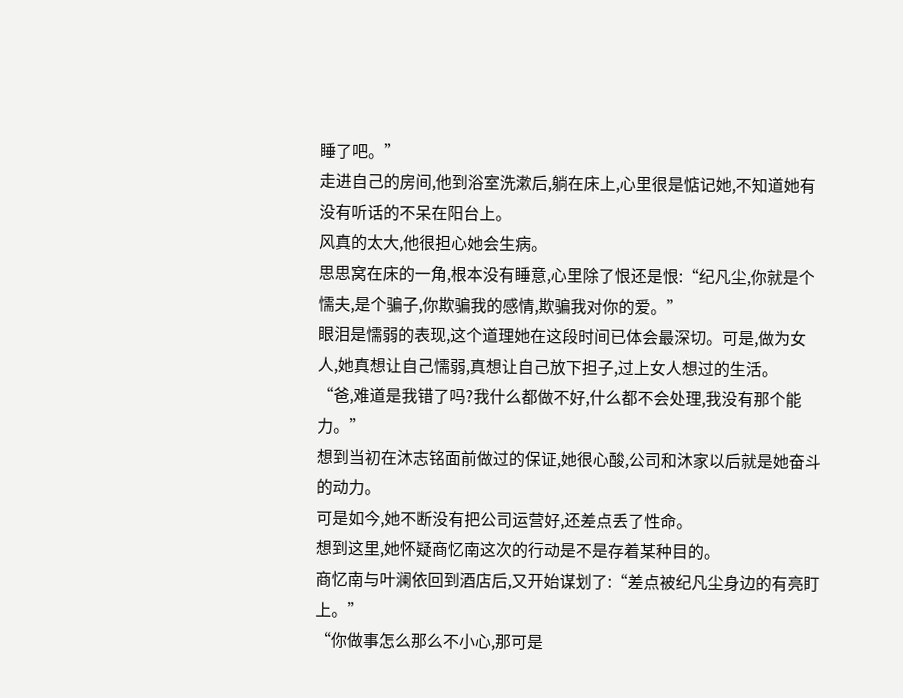睡了吧。”
走进自己的房间,他到浴室洗漱后,躺在床上,心里很是惦记她,不知道她有没有听话的不呆在阳台上。
风真的太大,他很担心她会生病。
思思窝在床的一角,根本没有睡意,心里除了恨还是恨:“纪凡尘,你就是个懦夫,是个骗子,你欺骗我的感情,欺骗我对你的爱。”
眼泪是懦弱的表现,这个道理她在这段时间已体会最深切。可是,做为女人,她真想让自己懦弱,真想让自己放下担子,过上女人想过的生活。
“爸,难道是我错了吗?我什么都做不好,什么都不会处理,我没有那个能力。”
想到当初在沐志铭面前做过的保证,她很心酸,公司和沐家以后就是她奋斗的动力。
可是如今,她不断没有把公司运营好,还差点丢了性命。
想到这里,她怀疑商忆南这次的行动是不是存着某种目的。
商忆南与叶澜依回到酒店后,又开始谋划了:“差点被纪凡尘身边的有亮盯上。”
“你做事怎么那么不小心,那可是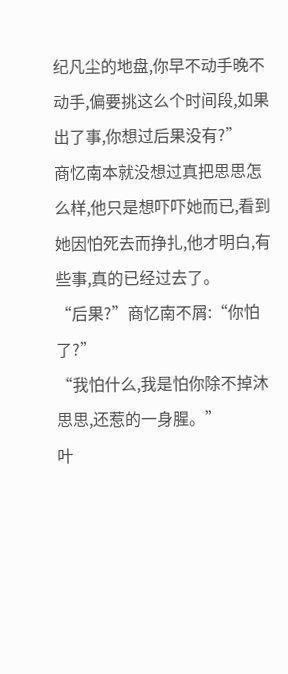纪凡尘的地盘,你早不动手晚不动手,偏要挑这么个时间段,如果出了事,你想过后果没有?”
商忆南本就没想过真把思思怎么样,他只是想吓吓她而已,看到她因怕死去而挣扎,他才明白,有些事,真的已经过去了。
“后果?”商忆南不屑:“你怕了?”
“我怕什么,我是怕你除不掉沐思思,还惹的一身腥。”
叶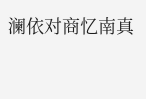澜依对商忆南真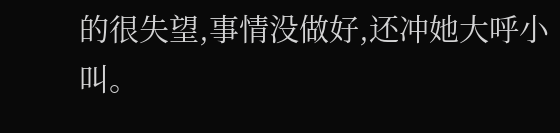的很失望,事情没做好,还冲她大呼小叫。